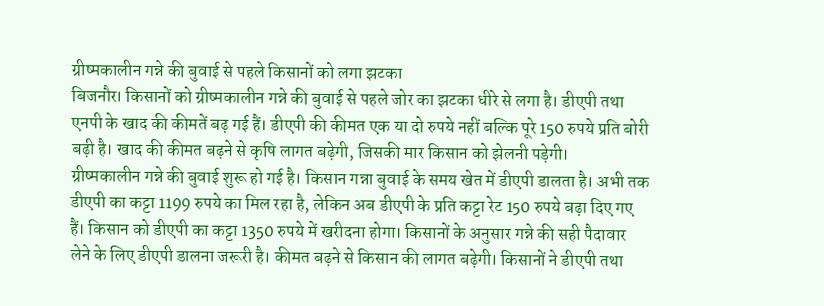ग्रीष्मकालीन गन्ने की बुवाई से पहले किसानों को लगा झटका
बिजनौर। किसानों को ग्रीष्मकालीन गन्ने की बुवाई से पहले जोर का झटका धीरे से लगा है। डीएपी तथा एनपी के खाद की कीमतें बढ़ गई हैं। डीएपी की कीमत एक या दो रुपये नहीं बल्कि पूरे 150 रुपये प्रति बोरी बढ़ी है। खाद की कीमत बढ़ने से कृषि लागत बढ़ेगी, जिसकी मार किसान को झेलनी पड़ेगी।
ग्रीष्मकालीन गन्ने की बुवाई शुरू हो गई है। किसान गन्ना बुवाई के समय खेत में डीएपी डालता है। अभी तक डीएपी का कट्टा 1199 रुपये का मिल रहा है, लेकिन अब डीएपी के प्रति कट्टा रेट 150 रुपये बढ़ा दिए गए हैं। किसान को डीएपी का कट्टा 1350 रुपये में खरीदना होगा। किसानों के अनुसार गन्ने की सही पैदावार लेने के लिए डीएपी डालना जरूरी है। कीमत बढ़ने से किसान की लागत बढ़ेगी। किसानों ने डीएपी तथा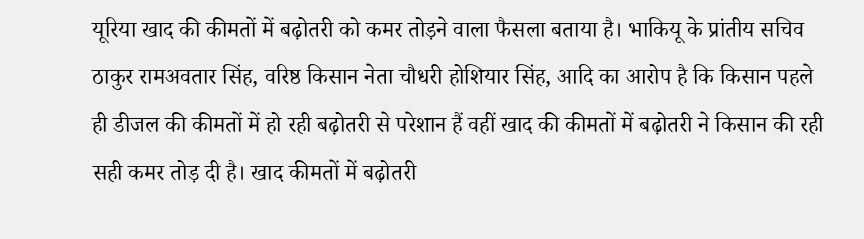यूरिया खाद की कीमतों में बढ़ोतरी को कमर तोड़ने वाला फैसला बताया है। भाकियू के प्रांतीय सचिव ठाकुर रामअवतार सिंह, वरिष्ठ किसान नेता चौधरी होशियार सिंह, आदि का आरोप है कि किसान पहले ही डीजल की कीमतों में हो रही बढ़ोतरी से परेशान हैं वहीं खाद की कीमतों में बढ़ोतरी ने किसान की रही सही कमर तोड़ दी है। खाद कीमतों में बढ़ोतरी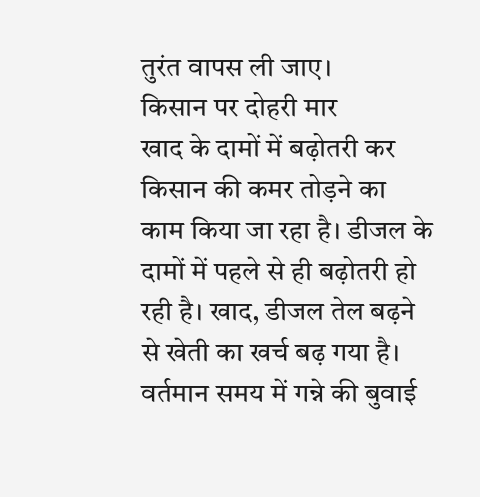तुरंत वापस ली जाए।
किसान पर दोहरी मार
खाद के दामों में बढ़ोतरी कर किसान की कमर तोड़ने का काम किया जा रहा है। डीजल के दामों में पहले से ही बढ़ोतरी हो रही है। खाद, डीजल तेल बढ़ने से खेती का खर्च बढ़ गया है। वर्तमान समय में गन्ने की बुवाई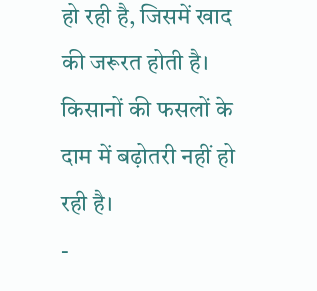हो रही है, जिसमें खाद की जरूरत होती है। किसानों की फसलों के दाम में बढ़ोतरी नहीं हो रही है।
-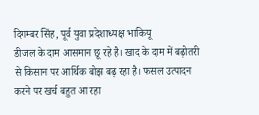दिगम्बर सिंह, पूर्व युवा प्रदेशाध्यक्ष भाकियू
डीजल के दाम आसमान छू रहे है। खाद के दाम में बढ़ोतरी से किसान पर आर्थिक बोझ बढ़ रहा है। फसल उत्पादन करने पर खर्च बहुत आ रहा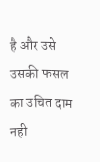है और उसे उसकी फसल का उचित दाम नही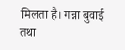मिलता है। गन्ना बुवाई तथा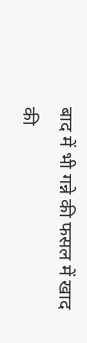बाद में भी गन्ने की फसल में खाद की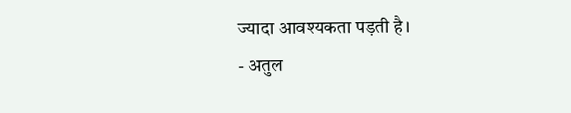ज्यादा आवश्यकता पड़ती है।
- अतुल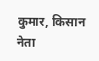कुमार, किसान नेता